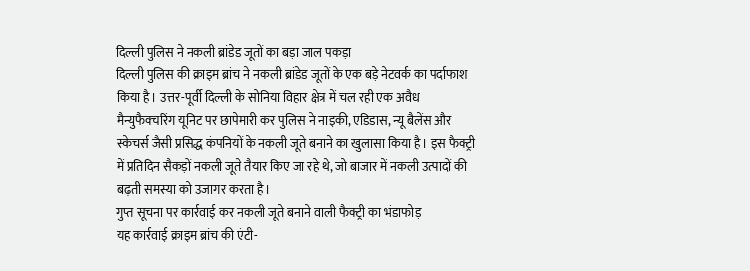दिल्ली पुलिस ने नकली ब्रांडेड जूतों का बड़ा जाल पकड़ा
दिल्ली पुलिस की क्राइम ब्रांच ने नकली ब्रांडेड जूतों के एक बड़े नेटवर्क का पर्दाफाश किया है। उत्तर-पूर्वी दिल्ली के सोनिया विहार क्षेत्र में चल रही एक अवैध मैन्युफैक्चरिंग यूनिट पर छापेमारी कर पुलिस ने नाइकी, एडिडास, न्यू बैलेंस और स्केचर्स जैसी प्रसिद्ध कंपनियों के नकली जूते बनाने का खुलासा किया है। इस फैक्ट्री में प्रतिदिन सैकड़ों नकली जूते तैयार किए जा रहे थे, जो बाजार में नकली उत्पादों की बढ़ती समस्या को उजागर करता है।
गुप्त सूचना पर कार्रवाई कर नकली जूते बनाने वाली फैक्ट्री का भंडाफोड़
यह कार्रवाई क्राइम ब्रांच की एंटी-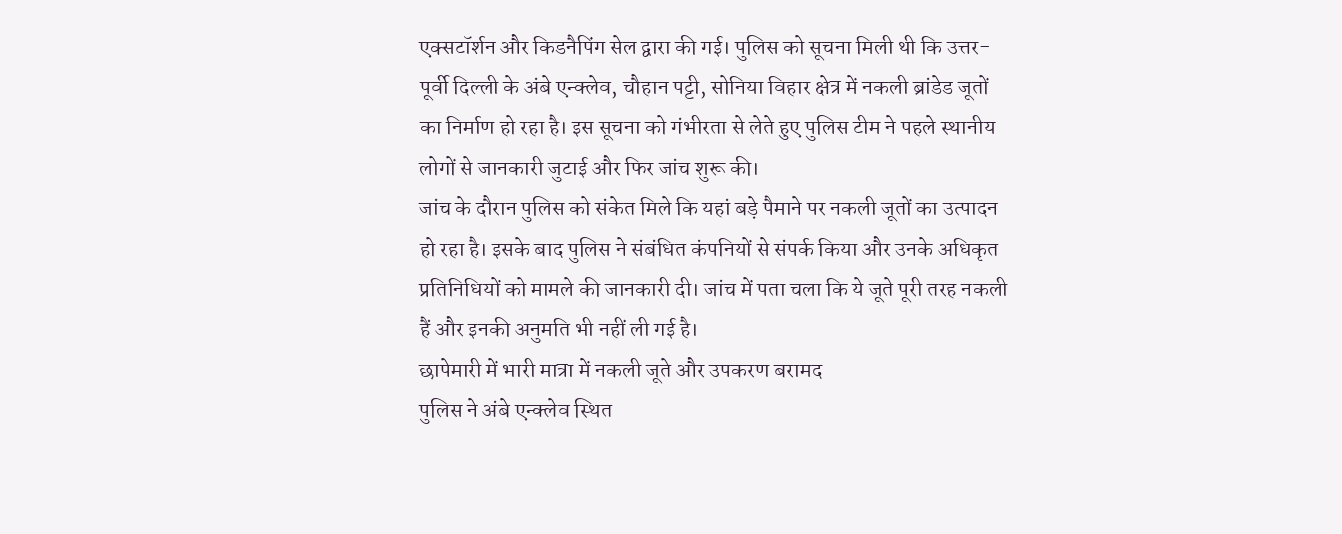एक्सटॉर्शन और किडनैपिंग सेल द्वारा की गई। पुलिस को सूचना मिली थी कि उत्तर-पूर्वी दिल्ली के अंबे एन्क्लेव, चौहान पट्टी, सोनिया विहार क्षेत्र में नकली ब्रांडेड जूतों का निर्माण हो रहा है। इस सूचना को गंभीरता से लेते हुए पुलिस टीम ने पहले स्थानीय लोगों से जानकारी जुटाई और फिर जांच शुरू की।
जांच के दौरान पुलिस को संकेत मिले कि यहां बड़े पैमाने पर नकली जूतों का उत्पादन हो रहा है। इसके बाद पुलिस ने संबंधित कंपनियों से संपर्क किया और उनके अधिकृत प्रतिनिधियों को मामले की जानकारी दी। जांच में पता चला कि ये जूते पूरी तरह नकली हैं और इनकी अनुमति भी नहीं ली गई है।
छापेमारी में भारी मात्रा में नकली जूते और उपकरण बरामद
पुलिस ने अंबे एन्क्लेव स्थित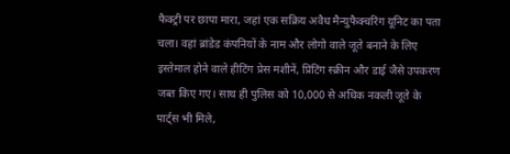फैक्ट्री पर छापा मारा, जहां एक सक्रिय अवैध मैन्युफैक्चरिंग यूनिट का पता चला। वहां ब्रांडेड कंपनियों के नाम और लोगो वाले जूते बनाने के लिए इस्तेमाल होने वाले हीटिंग प्रेस मशीनें, प्रिंटिंग स्क्रीन और डाई जैसे उपकरण जब्त किए गए। साथ ही पुलिस को 10,000 से अधिक नकली जूते के पार्ट्स भी मिले,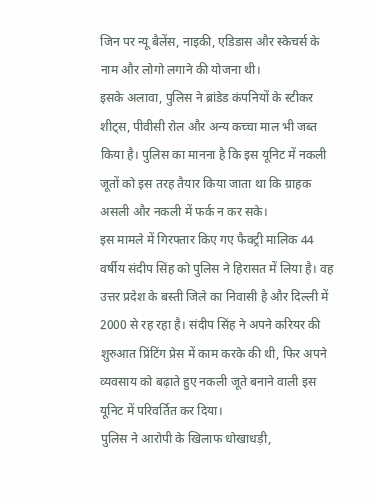जिन पर न्यू बैलेंस, नाइकी, एडिडास और स्केचर्स के नाम और लोगो लगाने की योजना थी।
इसके अलावा, पुलिस ने ब्रांडेड कंपनियों के स्टीकर शीट्स, पीवीसी रोल और अन्य कच्चा माल भी जब्त किया है। पुलिस का मानना है कि इस यूनिट में नकली जूतों को इस तरह तैयार किया जाता था कि ग्राहक असली और नकली में फर्क न कर सके।
इस मामले में गिरफ्तार किए गए फैक्ट्री मालिक 44 वर्षीय संदीप सिंह को पुलिस ने हिरासत में लिया है। वह उत्तर प्रदेश के बस्ती जिले का निवासी है और दिल्ली में 2000 से रह रहा है। संदीप सिंह ने अपने करियर की शुरुआत प्रिंटिंग प्रेस में काम करके की थी, फिर अपने व्यवसाय को बढ़ाते हुए नकली जूते बनाने वाली इस यूनिट में परिवर्तित कर दिया।
पुलिस ने आरोपी के खिलाफ धोखाधड़ी,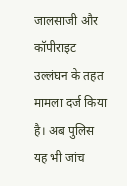जालसाजी और कॉपीराइट उल्लंघन के तहत मामला दर्ज किया है। अब पुलिस यह भी जांच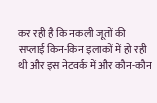कर रही है कि नकली जूतों की सप्लाई किन-किन इलाकों में हो रही थी और इस नेटवर्क में और कौन-कौन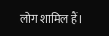लोग शामिल हैं।